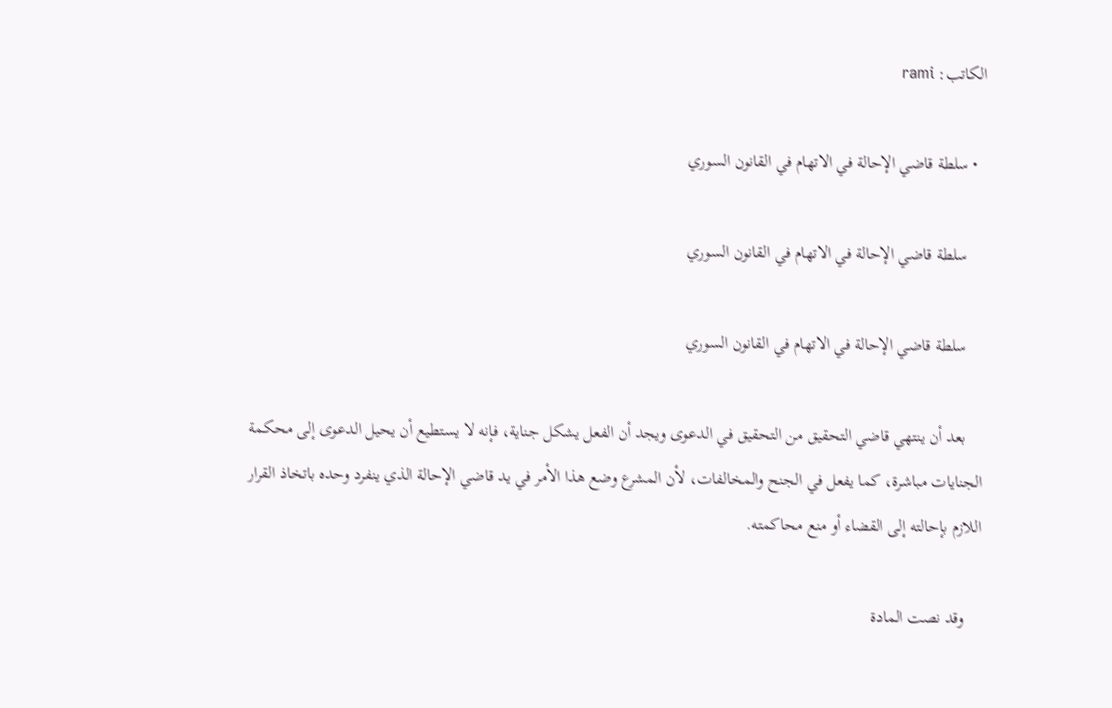الكاتب: rami

  • سلطة قاضي الإحالة في الاتهام في القانون السوري

    سلطة قاضي الإحالة في الاتهام في القانون السوري

    سلطة قاضي الإحالة في الاتهام في القانون السوري

    بعد أن ينتهي قاضي التحقيق من التحقيق في الدعوى ويجد أن الفعل يشكل جناية، فإنه لا يستطيع أن يحيل الدعوى إلى محكمة الجنايات مباشرة، كما يفعل في الجنح والمخالفات، لأن المشرع وضع هذا الأمر في يد قاضي الإحالة الذي ينفرد وحده باتخاذ القرار اللازم بإحالته إلى القضاء أو منع محاكمته.

    وقد نصت المادة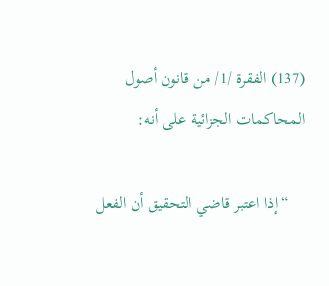(137) الفقرة /1/ من قانون أصول المحاكمات الجزائية على أنه:

    “إذا اعتبر قاضي التحقيق أن الفعل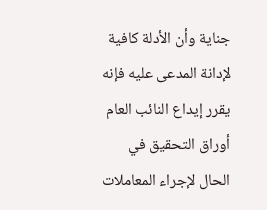جناية وأن الأدلة كافية لإدانة المدعى عليه فإنه يقرر إيداع النائب العام أوراق التحقيق في الحال لإجراء المعاملات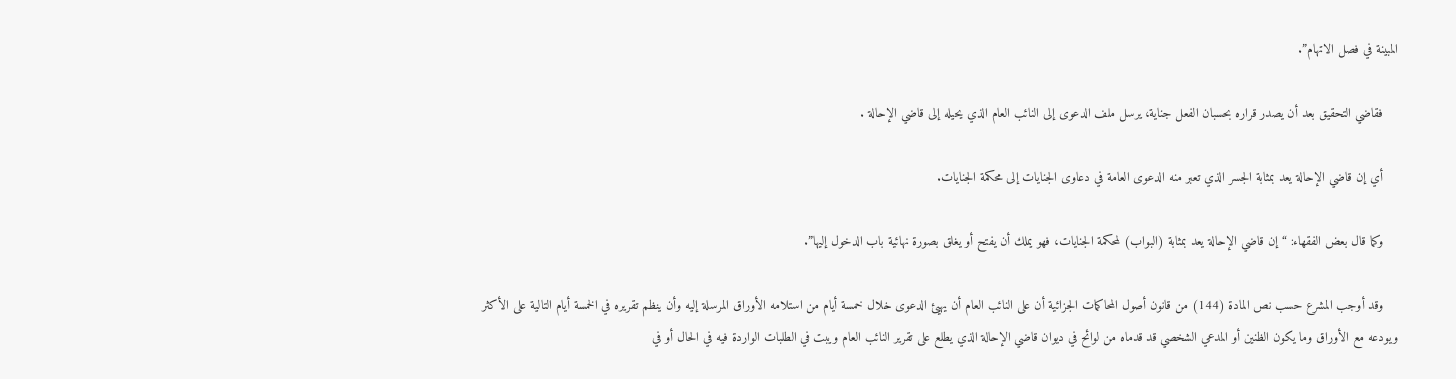المبينة في فصل الاتهام”.

    فقاضي التحقيق بعد أن يصدر قراره بحسبان الفعل جناية، يرسل ملف الدعوى إلى النائب العام الذي يحيله إلى قاضي الإحالة .

    أي إن قاضي الإحالة يعد بمثابة الجسر الذي تعبر منه الدعوى العامة في دعاوى الجنايات إلى محكمة الجنايات.

    وكما قال بعض الفقهاء: “إن قاضي الإحالة يعد بمثابة (البواب) لمحكمة الجنايات، فهو يملك أن يفتح أو يغلق بصورة نهائية باب الدخول إليها”.

    وقد أوجب المشرع حسب نص المادة (144) من قانون أصول المحاكمات الجزائية أن على النائب العام أن يهيئ الدعوى خلال خمسة أيام من استلامه الأوراق المرسلة إليه وأن ينظم تقريره في الخمسة أيام التالية على الأكثر ويودعه مع الأوراق وما يكون الظنين أو المدعي الشخصي قد قدماه من لوائح في ديوان قاضي الإحالة الذي يطلع على تقرير النائب العام ويبت في الطلبات الواردة فيه في الحال أو في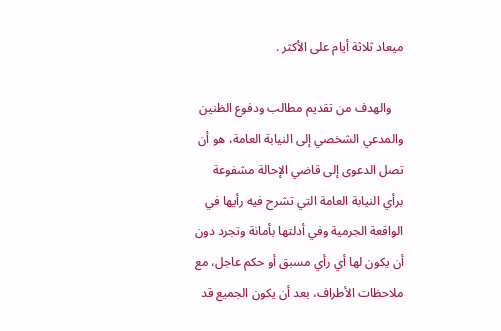ميعاد ثلاثة أيام على الأكثر .

    والهدف من تقديم مطالب ودفوع الظنين والمدعي الشخصي إلى النيابة العامة، هو أن تصل الدعوى إلى قاضي الإحالة مشفوعة برأي النيابة العامة التي تشرح فيه رأيها في الواقعة الجرمية وفي أدلتها بأمانة وتجرد دون أن يكون لها أي رأي مسبق أو حكم عاجل، مع ملاحظات الأطراف، بعد أن يكون الجميع قد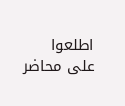اطلعوا على محاضر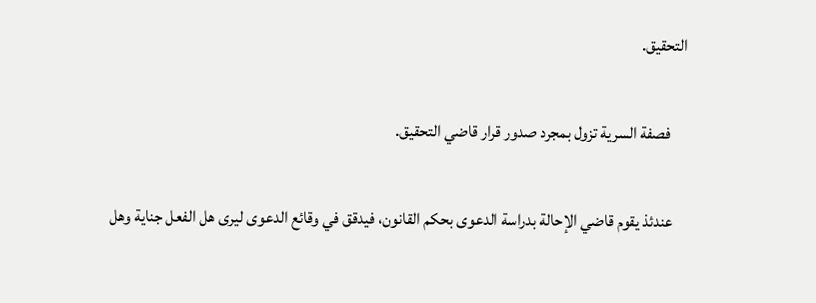التحقيق.

     فصفة السرية تزول بمجرد صدور قرار قاضي التحقيق.

    عندئذ يقوم قاضي الإحالة بدراسة الدعوى بحكم القانون، فيدقق في وقائع الدعوى ليرى هل الفعل جناية وهل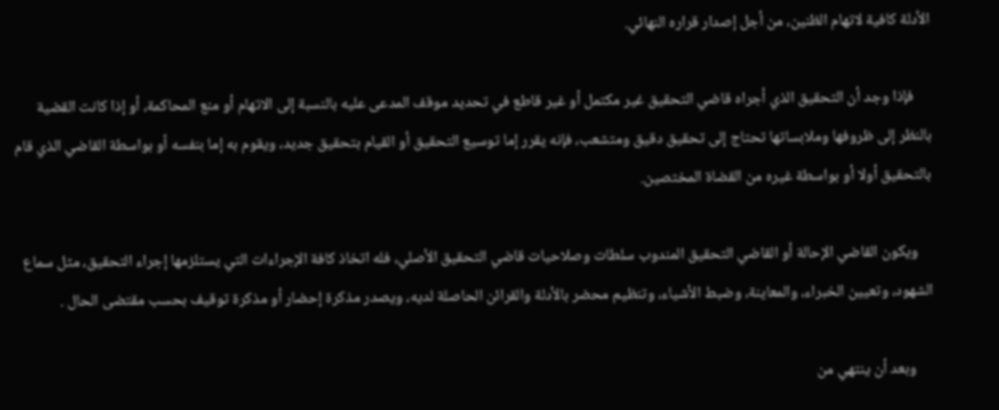الأدلة كافية لاتهام الظنين، من أجل إصدار قراره النهائي.

     فإذا وجد أن التحقيق الذي أجراه قاضي التحقيق غير مكتمل أو غير قاطع في تحديد موقف المدعى عليه بالنسبة إلى الاتهام أو منع المحاكمة، أو إذا كانت القضية بالنظر إلى ظروفها وملابساتها تحتاج إلى تحقيق دقيق ومتشعب، فإنه يقرر إما توسيع التحقيق أو القيام بتحقيق جديد، ويقوم به إما بنفسه أو بواسطة القاضي الذي قام بالتحقيق أولا أو بواسطة غيره من القضاة المختصين.

    ويكون القاضي الإحالة أو القاضي التحقيق المندوب سلطات وصلاحيات قاضي التحقيق الأصلي، فله اتخاذ كافة الإجراءات التي يستلزمها إجراء التحقيق، مثل سماع الشهود، وتعيين الخبراء، والمعاينة، وضبط الأشياء، وتنظيم محضر بالأدلة والقرائن الحاصلة لديه، ويصدر مذكرة إحضار أو مذكرة توقيف بحسب مقتضى الحال .

     وبعد أن ينتهي من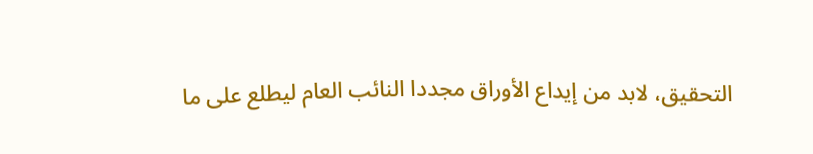التحقيق، لابد من إيداع الأوراق مجددا النائب العام ليطلع على ما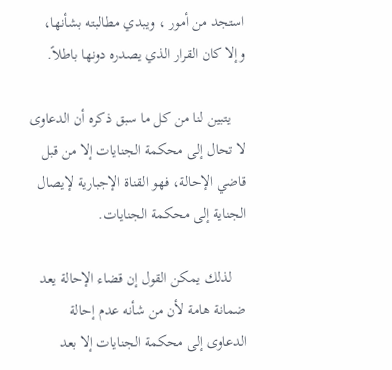استجد من أمور ، ويبدي مطالبته بشأنها، وإلا كان القرار الذي يصدره دونها باطلاً.

    يتبين لنا من كل ما سبق ذكره أن الدعاوى لا تحال إلى محكمة الجنايات إلا من قبل قاضي الإحالة، فهو القناة الإجبارية لإيصال الجناية إلى محكمة الجنايات.

    لذلك يمكن القول إن قضاء الإحالة يعد ضمانة هامة لأن من شأنه عدم إحالة الدعاوى إلى محكمة الجنايات إلا بعد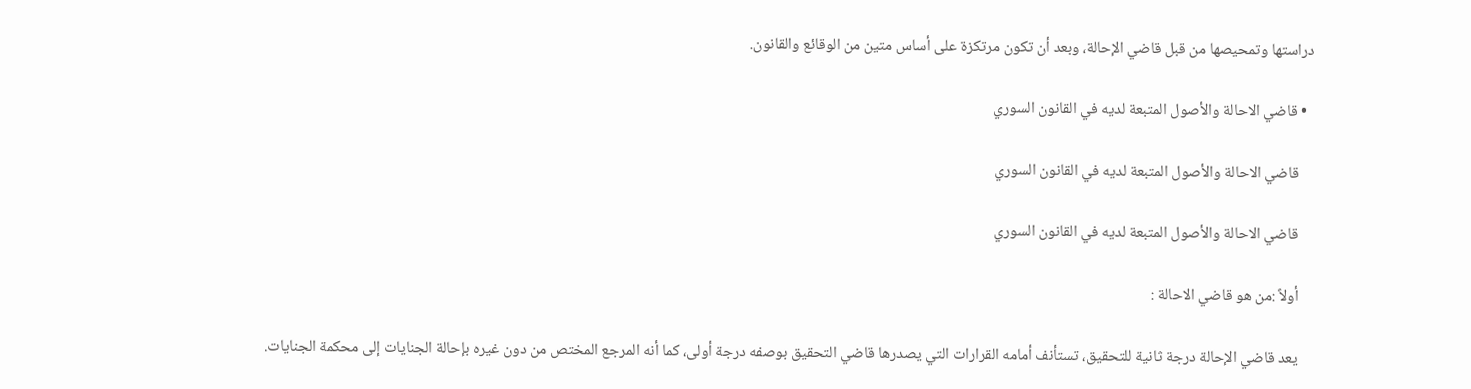دراستها وتمحيصها من قبل قاضي الإحالة، وبعد أن تكون مرتكزة على أساس متين من الوقائع والقانون.

  • قاضي الاحالة والأصول المتبعة لديه في القانون السوري

    قاضي الاحالة والأصول المتبعة لديه في القانون السوري

    قاضي الاحالة والأصول المتبعة لديه في القانون السوري

    أولاً :من هو قاضي الاحالة :

    يعد قاضي الإحالة درجة ثانية للتحقيق، تستأنف أمامه القرارات التي يصدرها قاضي التحقيق بوصفه درجة أولى، كما أنه المرجع المختص من دون غيره بإحالة الجنايات إلى محكمة الجنايات.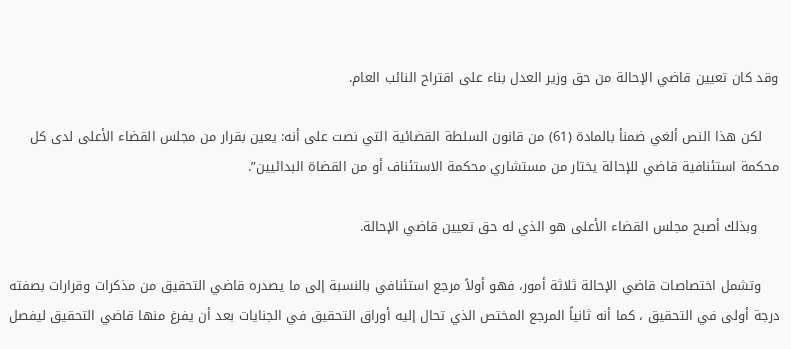وقد كان تعيين قاضي الإحالة من حق وزير العدل بناء على اقتراح النائب العام.

    لكن هذا النص ألغي ضمنأ بالمادة (61) من قانون السلطة القضائية التي نصت على أنه: يعين بقرار من مجلس القضاء الأعلى لدى كل محكمة استئنافية قاضي للإحالة يختار من مستشاري محكمة الاستئناف أو من القضاة البدائيين”.

     وبذلك أصبح مجلس القضاء الأعلى هو الذي له حق تعيين قاضي الإحالة.

    وتشمل اختصاصات قاضي الإحالة ثلاثة أمور، فهو أولاً مرجع استئنافي بالنسبة إلى ما يصدره قاضي التحقيق من مذكرات وقرارات بصفته درجة أولى في التحقيق ، كما أنه ثانياً المرجع المختص الذي تحال إليه أوراق التحقيق في الجنايات بعد أن يفرغ منها قاضي التحقيق ليفصل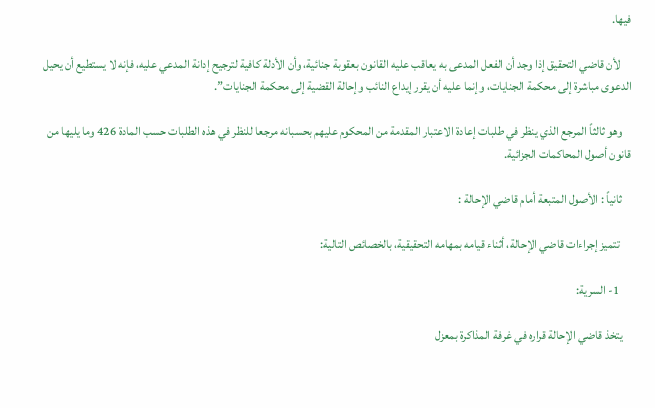فيها.

     لأن قاضي التحقيق إذا وجد أن الفعل المدعى به يعاقب عليه القانون بعقوبة جنائية، وأن الأدلة كافية لترجيح إدانة المدعي عليه، فإنه لا يستطيع أن يحيل الدعوى مباشرة إلى محكمة الجنايات، وإنما عليه أن يقرر إيداع النائب وإحالة القضية إلى محكمة الجنايات”.

    وهو ثالثاً المرجع الذي ينظر في طلبات إعادة الاعتبار المقدمة من المحكوم عليهم بحسبانه مرجعا للنظر في هذه الطلبات حسب المادة 426 وما يليها من قانون أصول المحاكمات الجزائية.

    ثانياً : الأصول المتبعة أمام قاضي الإحالة :

     تتميز إجراءات قاضي الإحالة، أثناء قيامه بمهامه التحقيقية، بالخصائص التالية:

     1- السرية:

    يتخذ قاضي الإحالة قراره في غرفة المذاكرة بمعزل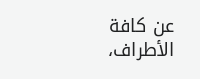عن كافة الأطراف،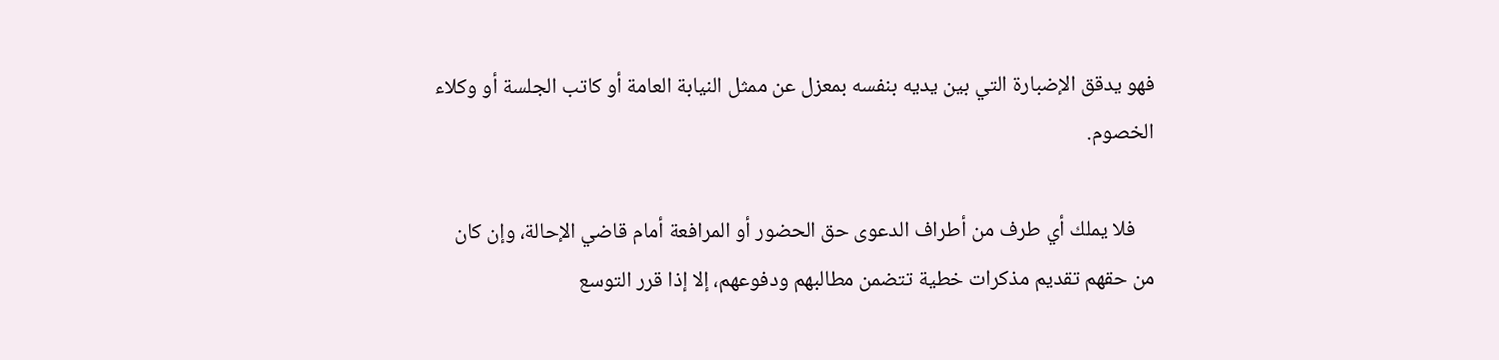فهو يدقق الإضبارة التي بين يديه بنفسه بمعزل عن ممثل النيابة العامة أو كاتب الجلسة أو وكلاء الخصوم.

    فلا يملك أي طرف من أطراف الدعوى حق الحضور أو المرافعة أمام قاضي الإحالة، وإن كان من حقهم تقديم مذكرات خطية تتضمن مطالبهم ودفوعهم، إلا إذا قرر التوسع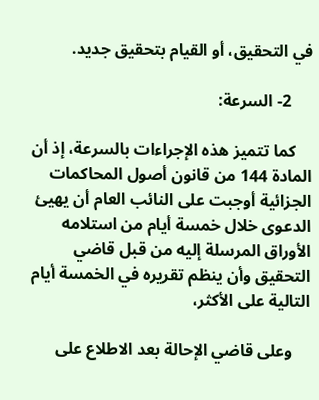في التحقيق، أو القيام بتحقيق جديد.

     2- السرعة:

    كما تتميز هذه الإجراءات بالسرعة، إذ أن المادة 144 من قانون أصول المحاكمات الجزائية أوجبت على النائب العام أن يهيئ الدعوى خلال خمسة أيام من استلامه الأوراق المرسلة إليه من قبل قاضي التحقيق وأن ينظم تقريره في الخمسة أيام التالية على الأكثر،

    وعلى قاضي الإحالة بعد الاطلاع على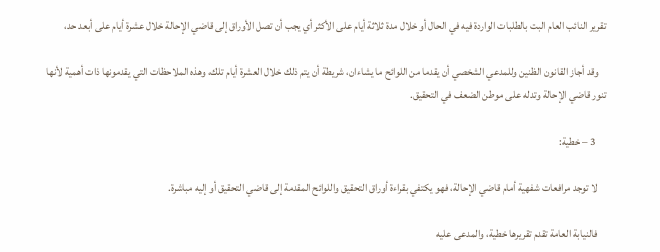تقرير النائب العام البت بالطلبات الواردة فيه في الحال أو خلال مدة ثلاثة أيام على الأكثر أي يجب أن تصل الأوراق إلى قاضي الإحالة خلال عشرة أيام على أبعد حد،

    وقد أجاز القانون الظنين وللمدعي الشخصي أن يقدما من اللوائح ما يشاءان، شريطة أن يتم ذلك خلال العشرة أيام تلك، وهذه الملاحظات التي يقدمونها ذات أهمية لأنها تنور قاضي الإحالة وتدله على موطن الضعف في التحقيق.

     3 – خطية:

    لا توجد مرافعات شفهية أمام قاضي الإحالة، فهو يكتفي بقراءة أوراق التحقيق واللوائح المقدمة إلى قاضي التحقيق أو إليه مباشرة.

    فالنيابة العامة تقدم تقريرها خطية، والمدعى عليه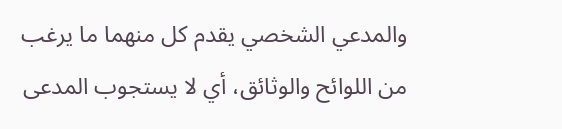والمدعي الشخصي يقدم كل منهما ما يرغب من اللوائح والوثائق، أي لا يستجوب المدعى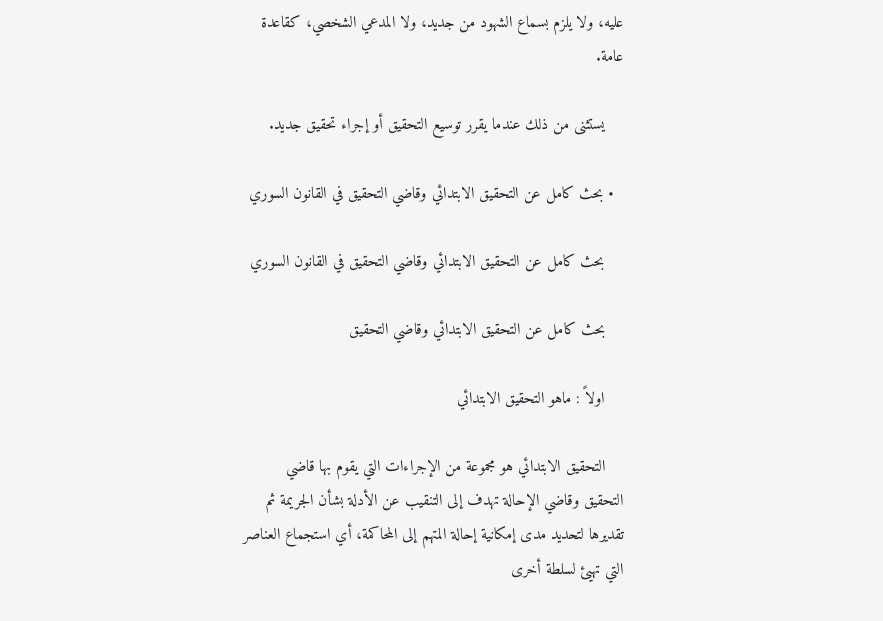عليه، ولا يلزم بسماع الشهود من جديد، ولا المدعي الشخصي، كقاعدة عامة.

    يستثنى من ذلك عندما يقرر توسيع التحقيق أو إجراء تحقيق جديد.

  • بحث كامل عن التحقيق الابتدائي وقاضي التحقيق في القانون السوري

    بحث كامل عن التحقيق الابتدائي وقاضي التحقيق في القانون السوري

    بحث كامل عن التحقيق الابتدائي وقاضي التحقيق

    اولاً : ماهو التحقيق الابتدائي

    التحقيق الابتدائي هو مجموعة من الإجراءات التي يقوم بها قاضي التحقيق وقاضي الإحالة تهدف إلى التنقيب عن الأدلة بشأن الجريمة ثم تقديرها لتحديد مدى إمكانية إحالة المتهم إلى المحاكمة، أي استجماع العناصر التي تهيئ لسلطة أخرى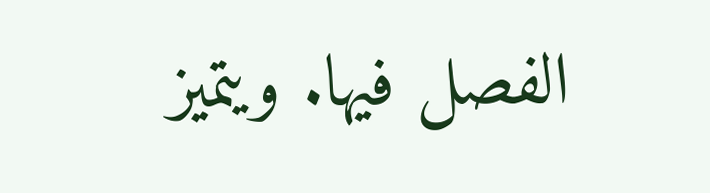الفصل فيها. ويتميز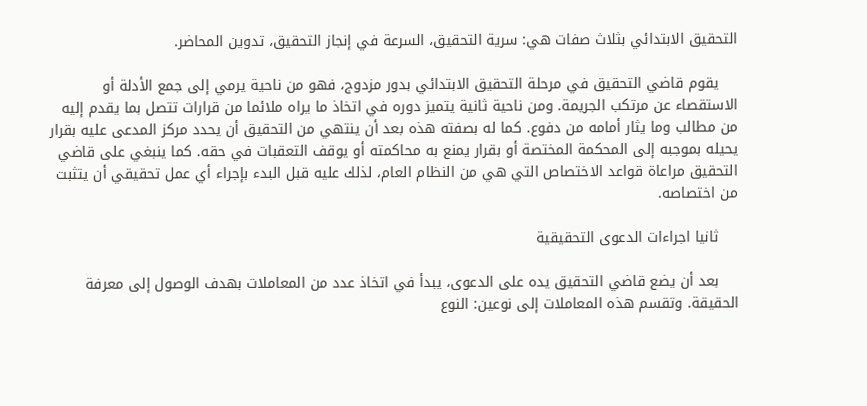التحقيق الابتدائي بثلاث صفات هي: سرية التحقيق، السرعة في إنجاز التحقيق، تدوین المحاضر.

    يقوم قاضي التحقيق في مرحلة التحقيق الابتدائي بدور مزدوج، فهو من ناحية يرمي إلى جمع الأدلة أو الاستقصاء عن مرتكب الجريمة. ومن ناحية ثانية يتميز دوره في اتخاذ ما يراه ملائما من قرارات تتصل بما يقدم إليه من مطالب وما يثار أمامه من دفوع. كما له بصفته هذه بعد أن ينتهي من التحقيق أن يحدد مركز المدعى عليه بقرار يحيله بموجبه إلى المحكمة المختصة أو بقرار يمنع به محاكمته أو يوقف التعقبات في حقه. كما ينبغي على قاضي التحقيق مراعاة قواعد الاختصاص التي هي من النظام العام، لذلك عليه قبل البدء بإجراء أي عمل تحقيقي أن يتثبت من اختصاصه.

    ثانيا اجراءات الدعوى التحقيقية

    بعد أن يضع قاضي التحقيق يده على الدعوى، يبدأ في اتخاذ عدد من المعاملات بهدف الوصول إلى معرفة الحقيقة. وتقسم هذه المعاملات إلى نوعين: النوع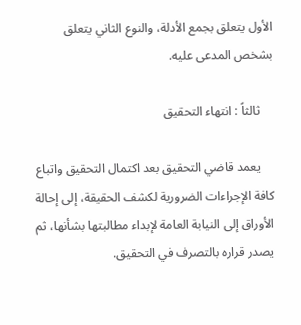الأول يتعلق بجمع الأدلة، والنوع الثاني يتعلق بشخص المدعى عليه.

    ثالثاً : انتهاء التحقيق

    يعمد قاضي التحقيق بعد اكتمال التحقيق واتباع كافة الإجراءات الضرورية لكشف الحقيقة، إلى إحالة الأوراق إلى النيابة العامة لإبداء مطالبتها بشأنها، ثم يصدر قراره بالتصرف في التحقيق.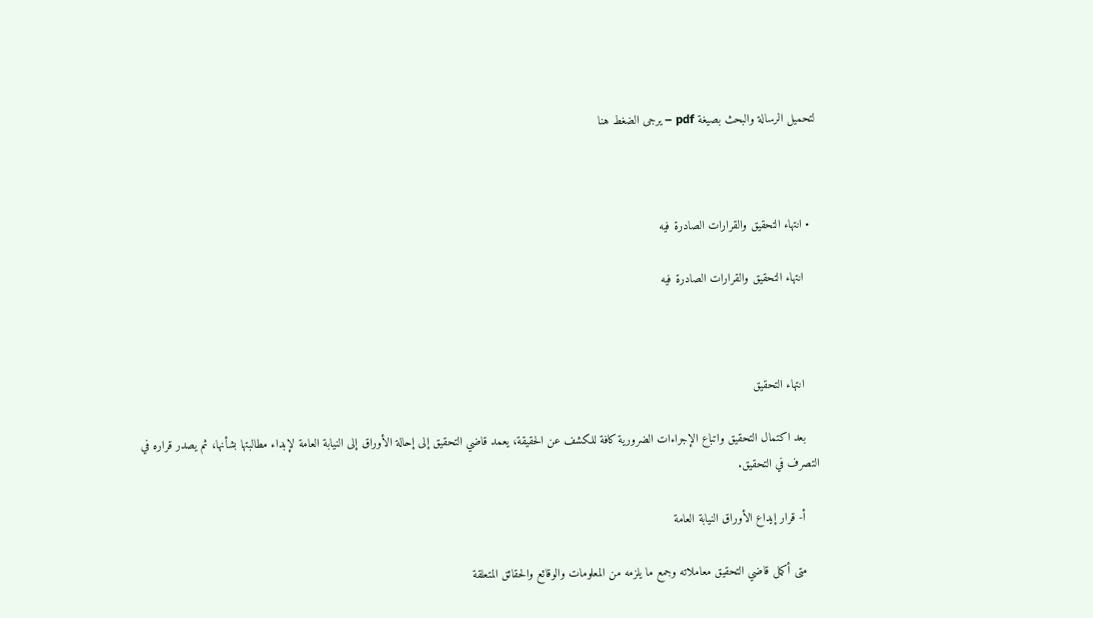لتحميل الرسالة والبحث بصيغة pdf – يرجى الضغط هنا



  • انتهاء التحقيق والقرارات الصادرة فيه

    انتهاء التحقيق والقرارات الصادرة فيه



    انتهاء التحقيق

    بعد اكتمال التحقيق واتباع الإجراءات الضرورية كافة للكشف عن الحقيقة، يعمد قاضي التحقيق إلى إحالة الأوراق إلى النيابة العامة لإبداء مطالبتها بشأنها، ثم يصدر قراره في التصرف في التحقيق.

    أ- قرار إيداع الأوراق النيابة العامة

    متى أكمل قاضي التحقيق معاملاته وجمع ما يلزمه من المعلومات والوقائع والحقائق المتعلقة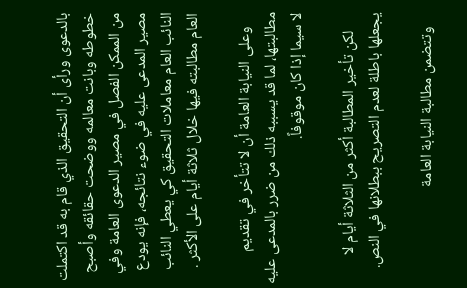بالدعوى ورأى أن التحقيق الذي قام به قد اكتملت خطوطه وبانت معالمه ووضحت حقائقه وأصبح من الممكن الفصل في مصير الدعوى العامة وفي مصير المدعى عليه في ضوء نتائجه، فإنه يودع النائب العام معاملات التحقيق کي يعطي النائب العام مطالبته فيها خلال ثلاثة أيام على الأكثر .

    وعلى النيابة العامة أن لا تتأخر في تقديم مطالبتها، لما قد يسببه ذلك من ضرر بالمدعى عليه لا سيما إذا كان موقوفاً.

     لكن تأخير المطالبة أكثر من الثلاثة أيام لا يجعلها باطلة لعدم التصريح ببطلانها في النص.

    وتتضمن مطالبة النيابة العامة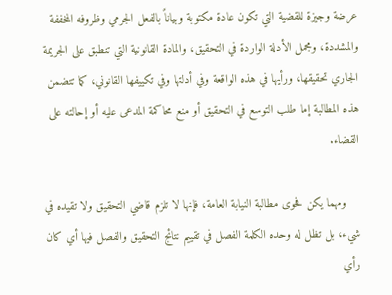عرضة وجيزة للقضية التي تكون عادة مكتوبة وبياناً بالفعل الجرمي وظروفه المخففة والمشددة، ومجمل الأدلة الواردة في التحقيق، والمادة القانونية التي تنطبق على الجريمة الجاري تحقيقها، ورأيها في هذه الواقعة وفي أدلتها وفي تكييفها القانوني، كما تتضمن هذه المطالبة إما طلب التوسع في التحقيق أو منع محاكمة المدعى عليه أو إحالته على القضاء.

    ومهما يكن فحوى مطالبة النيابة العامة، فإنها لا تلزم قاضي التحقيق ولا تقيده في شيء، بل تظل له وحده الكلمة الفصل في تقييم نتائج التحقيق والفصل فيها أي كان رأي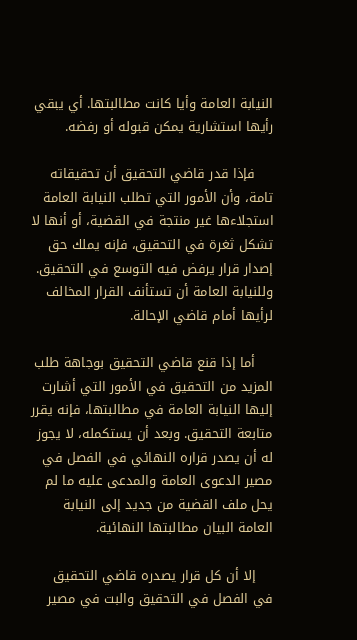النيابة العامة وأيا كانت مطالبتها. أي يبقي رأيها استشارية يمكن قبوله أو رفضه.

    فإذا قدر قاضي التحقيق أن تحقيقاته تامة، وأن الأمور التي تطلب النيابة العامة استجلاءها غير منتجة في القضية، أو أنها لا تشكل ثغرة في التحقيق، فإنه يملك حق إصدار قرار يرفض فيه التوسع في التحقيق. وللنيابة العامة أن تستأنف القرار المخالف لرأيها أمام قاضي الإحالة.

    أما إذا قنع قاضي التحقيق بوجاهة طلب المزيد من التحقيق في الأمور التي أشارت إليها النيابة العامة في مطالبتها، فإنه يقرر متابعة التحقيق. وبعد أن يستكمله، لا يجوز له أن يصدر قراره النهائي في الفصل في مصير الدعوى العامة والمدعى عليه ما لم يحل ملف القضية من جديد إلى النيابة العامة البیان مطالبتها النهائية.

    إلا أن كل قرار يصدره قاضي التحقيق في الفصل في التحقيق والبت في مصير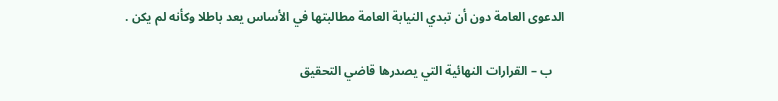الدعوى العامة دون أن تبدي النيابة العامة مطالبتها في الأساس يعد باطلا وكأنه لم يكن .

    ب – القرارات النهائية التي يصدرها قاضي التحقيق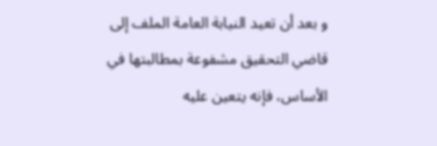و بعد أن تعيد النيابة العامة الملف إلى قاضي التحقيق مشفوعة بمطالبتها في الأساس، فإنه يتعين عليه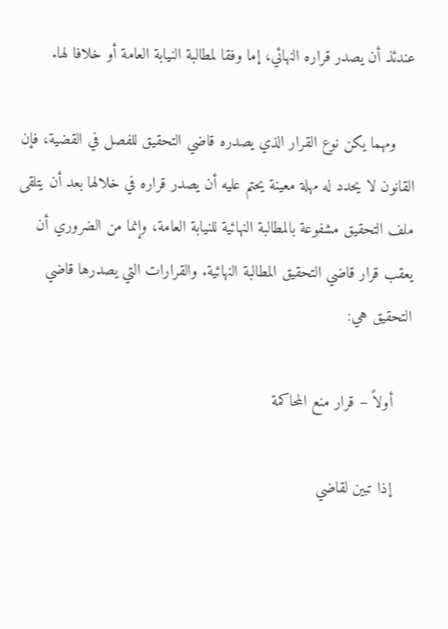عندئذ أن يصدر قراره النهائي، إما وفقا لمطالبة النيابة العامة أو خلافا لها.

    ومهما يكن نوع القرار الذي يصدره قاضي التحقيق للفصل في القضية، فإن القانون لا يحدد له مهلة معينة يحتم عليه أن يصدر قراره في خلالها بعد أن يتلقى ملف التحقيق مشفوعة بالمطالبة النهائية للنيابة العامة، وإنما من الضروري أن يعقب قرار قاضي التحقيق المطالبة النهائية. والقرارات التي يصدرها قاضي التحقيق هي:

    أولاً – قرار منع المحاكمة

    إذا تبين لقاضي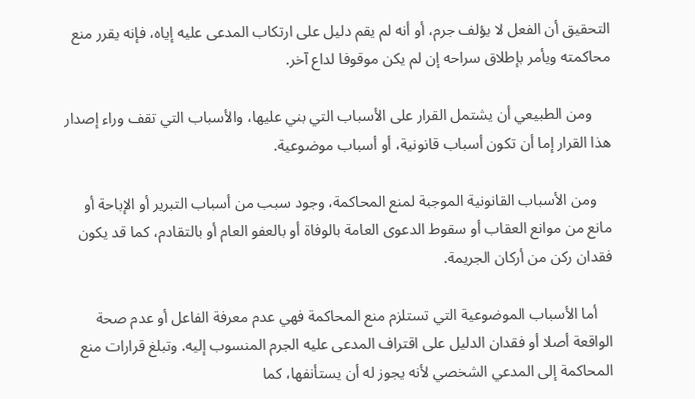التحقيق أن الفعل لا يؤلف جرم، أو أنه لم يقم دليل على ارتكاب المدعى عليه إياه، فإنه يقرر منع محاكمته ويأمر بإطلاق سراحه إن لم يكن موقوفا لداع آخر.

     ومن الطبيعي أن يشتمل القرار على الأسباب التي بني عليها، والأسباب التي تقف وراء إصدار هذا القرار إما أن تكون أسباب قانونية، أو أسباب موضوعية.

    ومن الأسباب القانونية الموجبة لمنع المحاكمة، وجود سبب من أسباب التبرير أو الإباحة أو مانع من موانع العقاب أو سقوط الدعوى العامة بالوفاة أو بالعفو العام أو بالتقادم، كما قد يكون فقدان ركن من أركان الجريمة.

    أما الأسباب الموضوعية التي تستلزم منع المحاكمة فهي عدم معرفة الفاعل أو عدم صحة الواقعة أصلا أو فقدان الدليل على اقتراف المدعى عليه الجرم المنسوب إليه. وتبلغ قرارات منع المحاكمة إلى المدعي الشخصي لأنه يجوز له أن يستأنفها، كما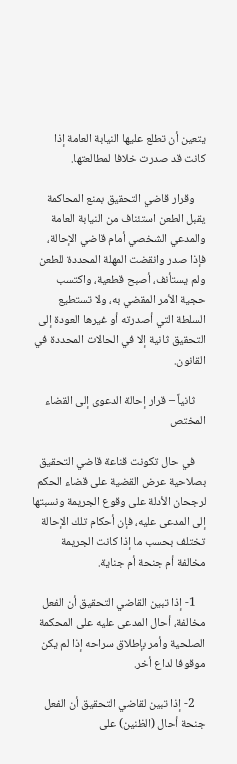يتعين أن تطلع عليها النيابة العامة إذا كانت قد صدرت خلافا لمطالعتها.

    وقرار قاضي التحقيق بمنع المحاكمة يقبل الطعن استئناف من النيابة العامة والمدعي الشخصي أمام قاضي الإحالة، فإذا صدر وانقضت المهلة المحددة للطعن ولم يستأنف، أصبح قطعية، واكتسب حجية الأمر المقضي به، ولا تستطيع السلطة التي أصدرته أو غيرها العودة إلى التحقيق ثانية إلا في الحالات المحددة في القانون.

    ثانياً – قرار إحالة الدعوى إلى القضاء المختص

    في حال تكونت قناعة قاضي التحقيق بصلاحية عرض القضية على قضاء الحكم لرجحان الأدلة على وقوع الجريمة ونسبتها إلى المدعى عليه، فإن أحكام تلك الإحالة تختلف بحسب ما إذا كانت الجريمة مخالفة أم جنحة أم جناية.

    1- إذا تبين القاضي التحقيق أن الفعل مخالفة، أحال المدعى عليه على المحكمة الصلحية وأمر بإطلاق سراحه إذا لم يكن موقوفا لداع أخر.

    2- إذا تبين لقاضي التحقيق أن الفعل جنحة أحال (الظنين) على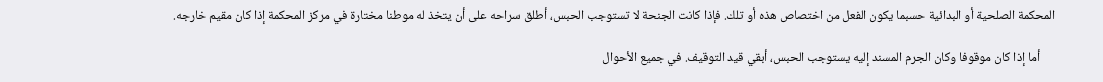المحكمة الصلحية أو البدائية حسبما يكون الفعل من اختصاص هذه أو تلك. فإذا كانت الجنحة لا تستوجب الحبس، أطلق سراحه على أن يتخذ له موطنا مختارة في مركز المحكمة إذا كان مقیم خارجه.

     أما إذا كان موقوفا وكان الجرم المسند إليه يستوجب الحبس، أبقي قيد التوقيف. في جميع الأحوال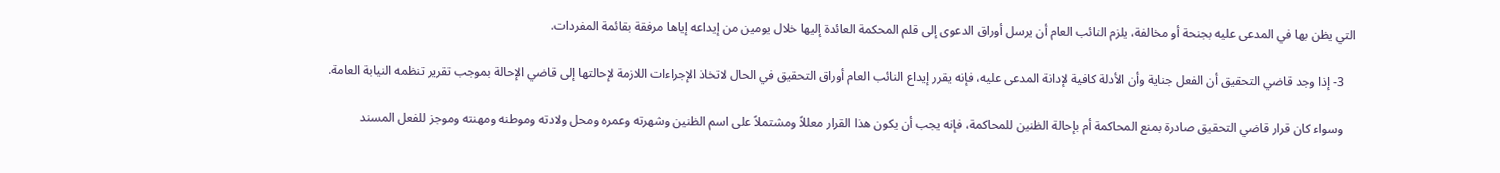التي يظن بها في المدعى عليه بجنحة أو مخالفة، يلزم النائب العام أن يرسل أوراق الدعوى إلى قلم المحكمة العائدة إليها خلال يومين من إيداعه إياها مرفقة بقائمة المفردات.

    3- إذا وجد قاضي التحقيق أن الفعل جناية وأن الأدلة كافية لإدانة المدعى عليه، فإنه يقرر إيداع النائب العام أوراق التحقيق في الحال لاتخاذ الإجراءات اللازمة لإحالتها إلى قاضي الإحالة بموجب تقرير تنظمه النيابة العامة.

    وسواء كان قرار قاضي التحقيق صادرة بمنع المحاكمة أم بإحالة الظنين للمحاكمة، فإنه يجب أن يكون هذا القرار معللاً ومشتملاً على اسم الظنين وشهرته وعمره ومحل ولادته وموطنه ومهنته وموجز للفعل المسند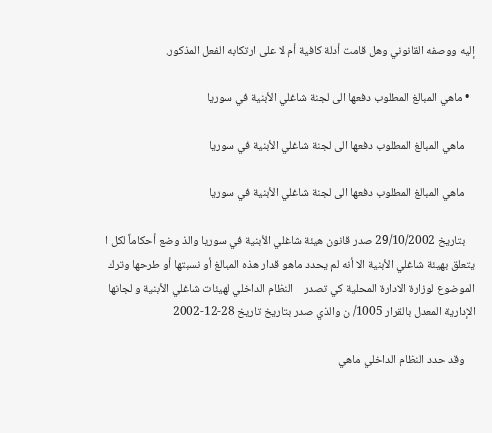إليه ووصفه القانوني وهل قامت أدلة كافية أم لا على ارتكابه الفعل المذكور.

  • ماهي المبالغ المطلوب دفعها الى لجنة شاغلي الأبنية في سوريا

    ماهي المبالغ المطلوب دفعها الى لجنة شاغلي الأبنية في سوريا

    ماهي المبالغ المطلوب دفعها الى لجنة شاغلي الأبنية في سوريا

    بتاريخ 29/10/2002 صدر قانون هيئة شاغلي الأبنية في سوريا والذ وضع أحكاماً لكل ا يتعلق بهيئة شاغلي الأبنية الا أنه لم يحدد ماهو قدار هذه المبالغ أو نسبتها أو طرحها وترك الموضوع لوزارة الادارة المحلية كي تصدر    النظام الداخلي لهيئات شاغلي الأبنية و لجانها الإدارية المعدل بالقرار 1005/ ن والذي صدر بتاريخ تاريخ 28-12-2002

    وقد حدد النظام الداخلي ماهي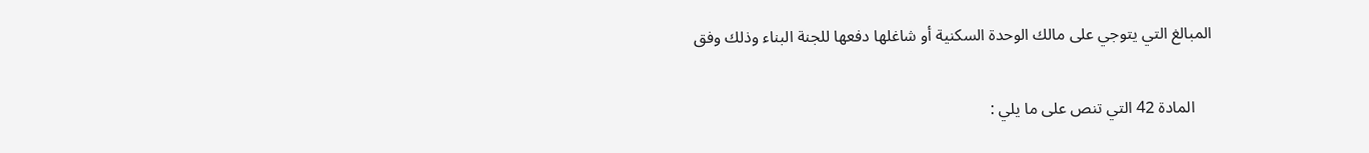المبالغ التي يتوجي على مالك الوحدة السكنية أو شاغلها دفعها للجنة البناء وذلك وفق

    المادة 42 التي تنص على ما يلي :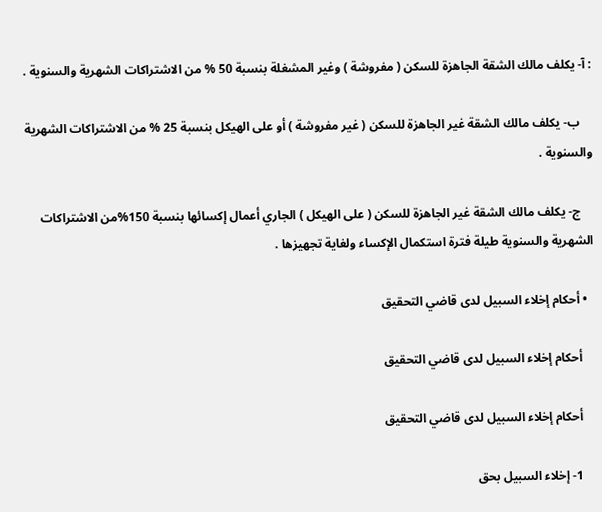: آ- يكلف مالك الشقة الجاهزة للسكن ( مفروشة ) وغير المشغلة بنسبة 50 % من الاشتراكات الشهرية والسنوية .

    ب- يكلف مالك الشقة غير الجاهزة للسكن ( غير مفروشة ) أو على الهيكل بنسبة 25 % من الاشتراكات الشهرية والسنوية .

    ج- يكلف مالك الشقة غير الجاهزة للسكن ( على الهيكل ) الجاري أعمال إكسائها بنسبة 150%من الاشتراكات الشهرية والسنوية طيلة فترة استكمال الإكساء ولغاية تجهيزها .

  • أحكام إخلاء السبيل لدى قاضي التحقيق

    أحكام إخلاء السبيل لدى قاضي التحقيق

    أحكام إخلاء السبيل لدى قاضي التحقيق

    1- إخلاء السبيل بحق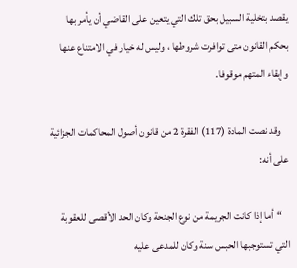يقصد بتخلية السبيل بحق تلك التي يتعين على القاضي أن يأمر بها بحكم القانون متى توافرت شروطها ، وليس له خيار في الامتناع عنها وإبقاء المتهم موقوفا.

    وقد نصت المادة (117) الفقرة 2 من قانون أصول المحاكمات الجزائية على أنه:

    “أما إذا كانت الجريمة من نوع الجنحة وكان الحد الأقصى للعقوبة التي تستوجبها الحبس سنة وكان للمدعى عليه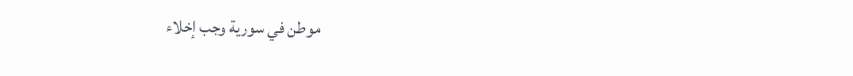موطن في سورية وجب إخلاء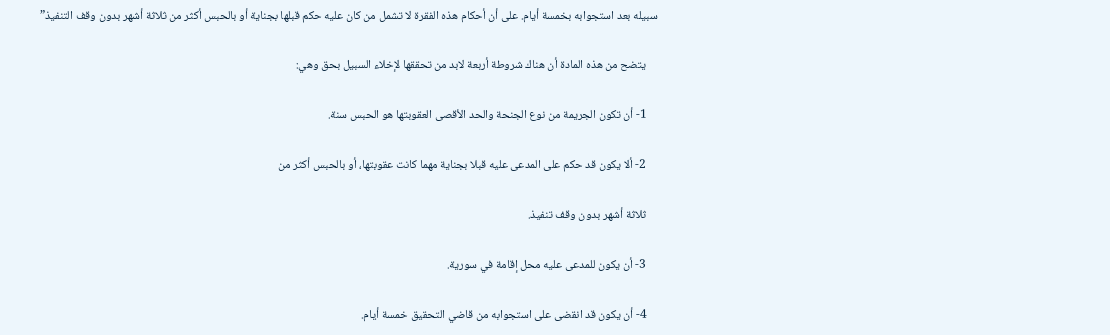سبيله بعد استجوابه بخمسة أيام. على أن أحكام هذه الفقرة لا تشمل من كان عليه حكم قبلها بجناية أو بالحبس أكثر من ثلاثة أشهر بدون وقف التنفيذ”

    يتضح من هذه المادة أن هناك شروطة أربعة لابد من تحققها لإخلاء السبيل بحق وهي:

    1- أن تكون الجريمة من نوع الجنحة والحد الأقصى العقوبتها هو الحبس سنة.

    2- ألا يكون قد حكم على المدعى عليه قبلا بجناية مهما كانت عقوبتها، أو بالحبس أكثر من

    ثلاثة أشهر بدون وقف تنفيذ.

    3- أن يكون للمدعى عليه محل إقامة في سورية.

    4- أن يكون قد انقضى على استجوابه من قاضي التحقيق خمسة أيام.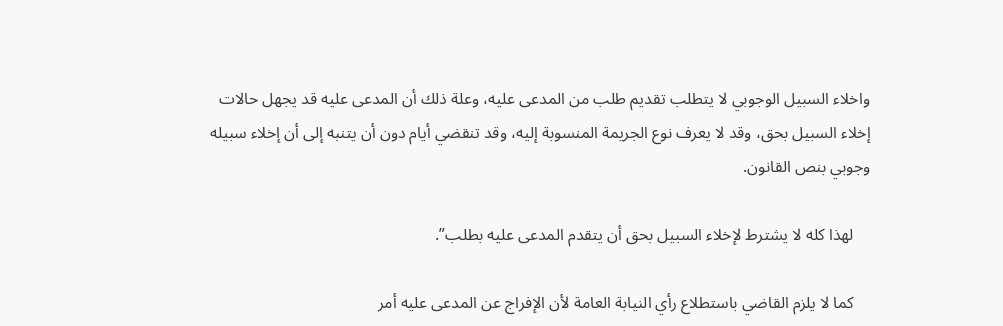واخلاء السبيل الوجوبي لا يتطلب تقديم طلب من المدعى عليه، وعلة ذلك أن المدعى عليه قد يجهل حالات إخلاء السبيل بحق، وقد لا يعرف نوع الجريمة المنسوبة إليه، وقد تنقضي أيام دون أن يتنبه إلى أن إخلاء سبيله وجوبي بنص القانون.

    لهذا كله لا يشترط لإخلاء السبيل بحق أن يتقدم المدعى عليه بطلب”.

    كما لا يلزم القاضي باستطلاع رأي النيابة العامة لأن الإفراج عن المدعى عليه أمر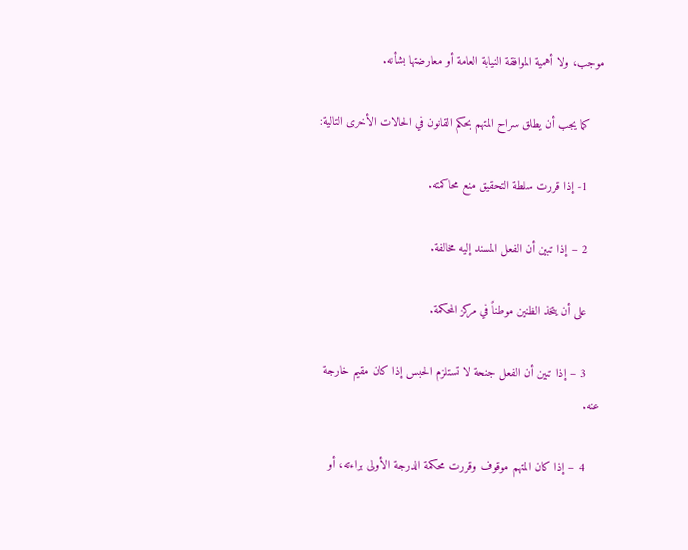موجب، ولا أهمية الموافقة النيابة العامة أو معارضتها بشأنه.

    كما يجب أن يطلق سراح المتهم بحكم القانون في الحالات الأخرى التالية:

    1- إذا قررت سلطة التحقيق منع محاكمته.

    2 – إذا تبين أن الفعل المسند إليه مخالفة.

    على أن يتخذ الظنين موطناً في مركز المحكمة.

    3 – إذا تبين أن الفعل جنحة لا تستلزم الحبس إذا كان مقيم خارجة عنه.

    4 – إذا كان المتهم موقوف وقررت محكمة الدرجة الأولى براءته، أو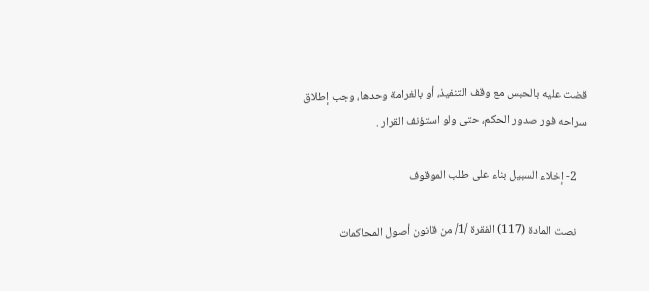قضت عليه بالحبس مع وقف التنفيذ، أو بالغرامة وحدها، وجب إطلاق سراحه فور صدور الحكم، حتى ولو استؤنف القرار .

    2- إخلاء السبيل بناء على طلب الموقوف

    نصت المادة (117) الفقرة /1/ من قانون أصول المحاكمات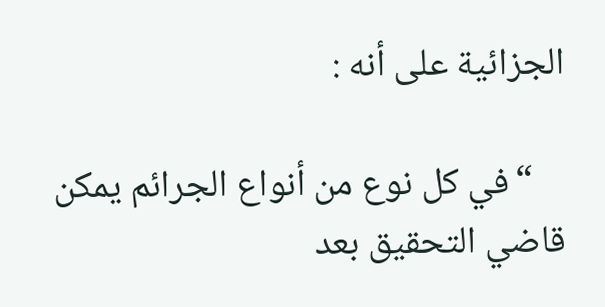الجزائية على أنه :

    “في كل نوع من أنواع الجرائم يمكن قاضي التحقيق بعد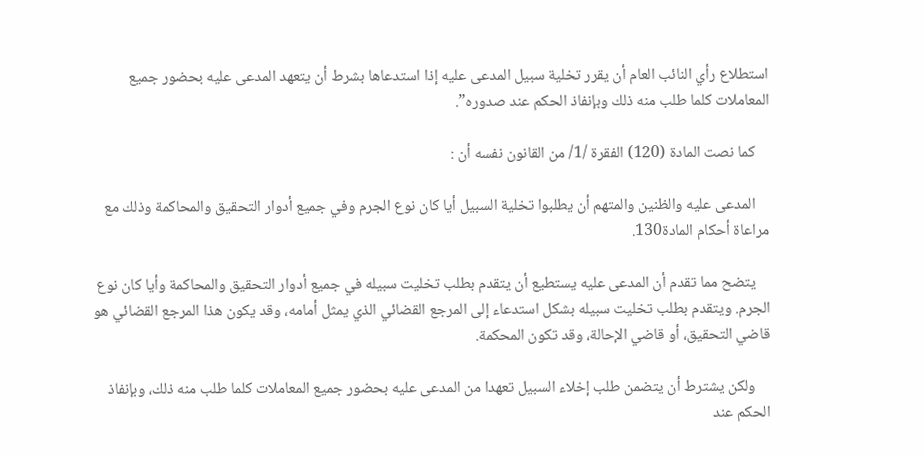استطلاع رأي النائب العام أن يقرر تخلية سبيل المدعى عليه إذا استدعاها بشرط أن يتعهد المدعى عليه بحضور جميع المعاملات كلما طلب منه ذلك وبإنفاذ الحكم عند صدوره”.

    كما نصت المادة (120) الفقرة /1/ من القانون نفسه أن :

    المدعى عليه والظنين والمتهم أن يطلبوا تخلية السبيل أيا كان نوع الجرم وفي جميع أدوار التحقيق والمحاكمة وذلك مع مراعاة أحكام المادة130.

    يتضح مما تقدم أن المدعى عليه يستطيع أن يتقدم بطلب تخليت سبيله في جميع أدوار التحقيق والمحاكمة وأيا كان نوع الجرم. ويتقدم بطلب تخليت سبيله بشكل استدعاء إلى المرجع القضائي الذي يمثل أمامه، وقد يكون هذا المرجع القضائي هو قاضي التحقيق، أو قاضي الإحالة، وقد تكون المحكمة.

    ولكن يشترط أن يتضمن طلب إخلاء السبيل تعهدا من المدعى عليه بحضور جميع المعاملات كلما طلب منه ذلك، وبإنفاذ الحكم عند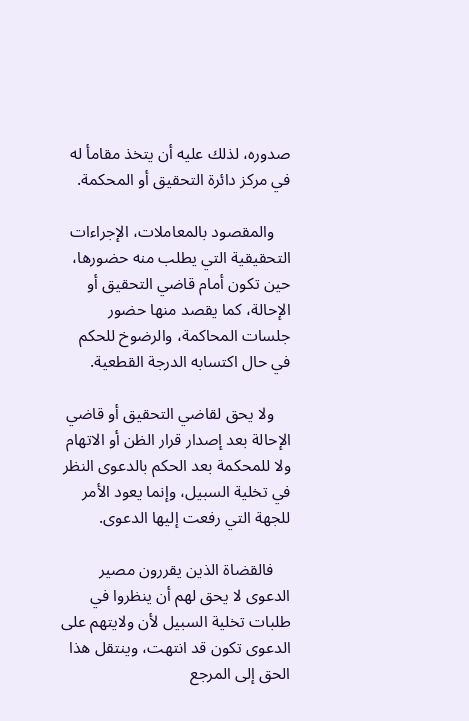صدوره، لذلك عليه أن يتخذ مقامأ له في مركز دائرة التحقيق أو المحكمة.

    والمقصود بالمعاملات، الإجراءات التحقيقية التي يطلب منه حضورها، حين تكون أمام قاضي التحقيق أو الإحالة، كما يقصد منها حضور جلسات المحاكمة، والرضوخ للحكم في حال اكتسابه الدرجة القطعية.

    ولا يحق لقاضي التحقيق أو قاضي الإحالة بعد إصدار قرار الظن أو الاتهام ولا للمحكمة بعد الحكم بالدعوى النظر في تخلية السبيل، وإنما يعود الأمر للجهة التي رفعت إليها الدعوى.

    فالقضاة الذين يقررون مصير الدعوى لا يحق لهم أن ينظروا في طلبات تخلية السبيل لأن ولايتهم على الدعوى تكون قد انتهت، وينتقل هذا الحق إلى المرجع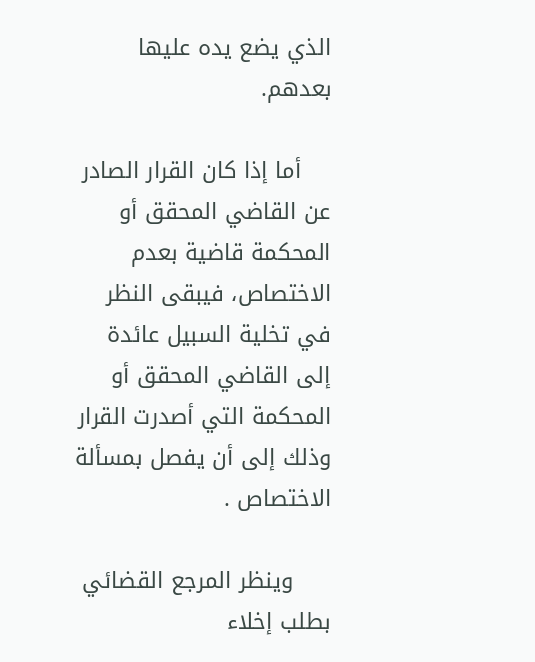الذي يضع يده عليها بعدهم.

    أما إذا كان القرار الصادر عن القاضي المحقق أو المحكمة قاضية بعدم الاختصاص، فيبقى النظر في تخلية السبيل عائدة إلى القاضي المحقق أو المحكمة التي أصدرت القرار وذلك إلى أن يفصل بمسألة الاختصاص .

     وينظر المرجع القضائي بطلب إخلاء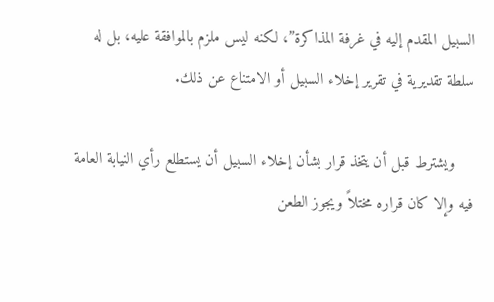السبيل المقدم إليه في غرفة المذاكرة”، لكنه ليس ملزم بالموافقة عليه، بل له سلطة تقديرية في تقرير إخلاء السبيل أو الامتناع عن ذلك.

    ويشترط قبل أن يتخذ قرار بشأن إخلاء السبيل أن يستطلع رأي النيابة العامة فيه وإلا كان قراره مختلاً ويجوز الطعن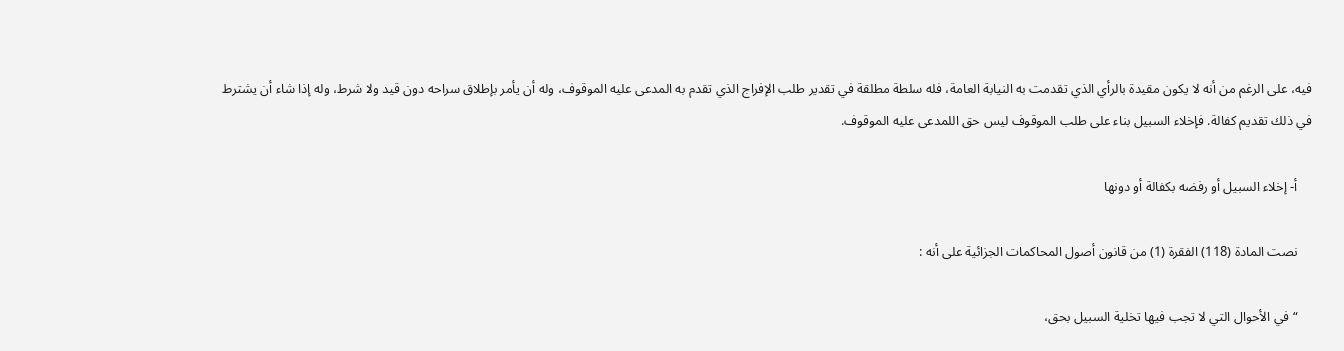فيه، على الرغم من أنه لا يكون مقيدة بالرأي الذي تقدمت به النيابة العامة، فله سلطة مطلقة في تقدير طلب الإفراج الذي تقدم به المدعى عليه الموقوف، وله أن يأمر بإطلاق سراحه دون قيد ولا شرط، وله إذا شاء أن يشترط في ذلك تقديم كفالة. فإخلاء السبيل بناء على طلب الموقوف ليس حق اللمدعى عليه الموقوف.

    أ- إخلاء السبيل أو رفضه بكفالة أو دونها

    نصت المادة (118) الفقرة (1) من قانون أصول المحاكمات الجزائية على أنه :

    “في الأحوال التي لا تجب فيها تخلية السبيل بحق،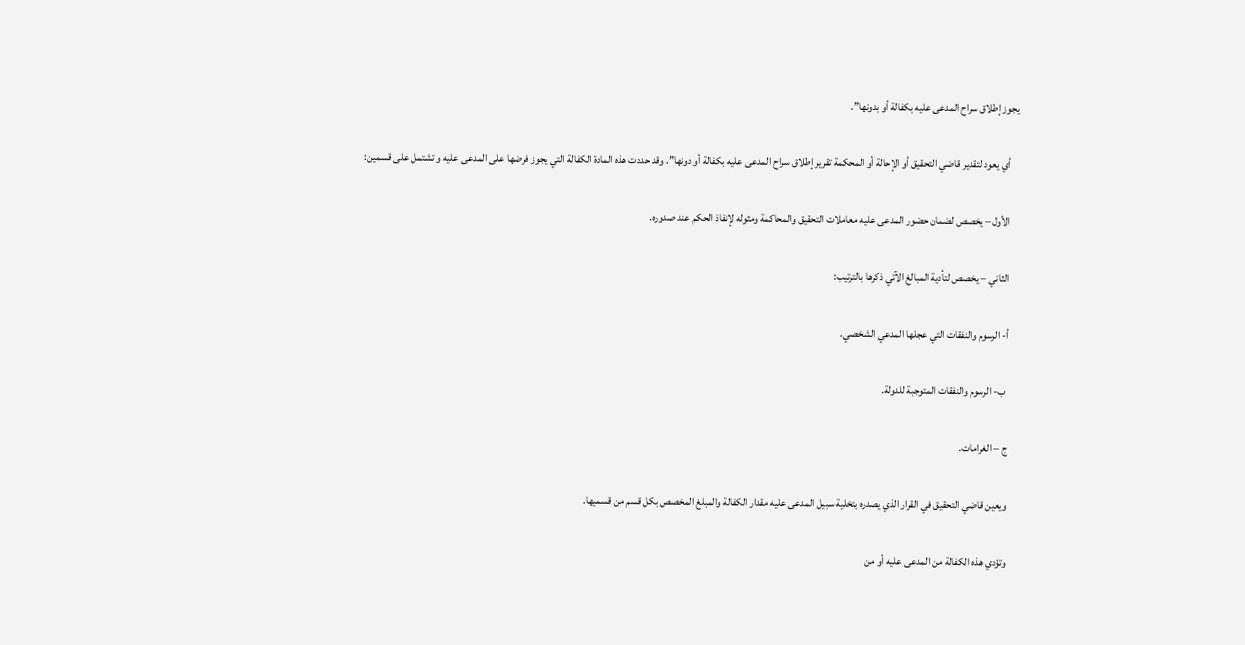يجوز إطلاق سراح المدعى عليه بكفالة أو بدونها”.

    أي يعود لتقدير قاضي التحقيق أو الإحالة أو المحكمة تقرير إطلاق سراح المدعى عليه بكفالة أو دونها”. وقد حددت هذه المادة الكفالة التي يجوز فرضها على المدعى عليه و تشتمل على قسمين:

    الأول – يخصص لضمان حضور المدعى عليه معاملات التحقيق والمحاكمة ومثوله لإنفاذ الحكم عند صدوره.

    الثاني – يخصص لتأدية المبالغ الآتي ذكرها بالترتیب:

    أ- الرسوم والنفقات التي عجلها المدعي الشخصي.

     ب- الرسوم والنفقات المتوجبة للدولة.

    ج – الغرامات.

    ويعين قاضي التحقيق في القرار الذي يصدره بتخلية سبيل المدعى عليه مقدار الكفالة والمبلغ المخصص بكل قسم من قسميها.

    وتؤدي هذه الكفالة من المدعى عليه أو من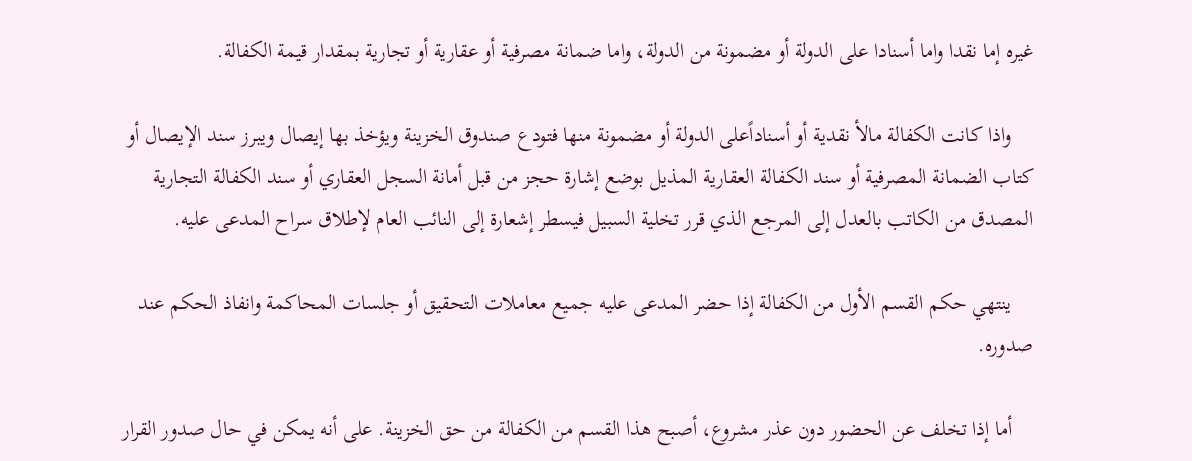غيره إما نقدا واما أسنادا على الدولة أو مضمونة من الدولة، واما ضمانة مصرفية أو عقارية أو تجارية بمقدار قيمة الكفالة.

    واذا كانت الكفالة مالأ نقدية أو أسناداًعلى الدولة أو مضمونة منها فتودع صندوق الخزينة ويؤخذ بها إيصال ويبرز سند الإيصال أو كتاب الضمانة المصرفية أو سند الكفالة العقارية المذيل بوضع إشارة حجز من قبل أمانة السجل العقاري أو سند الكفالة التجارية المصدق من الكاتب بالعدل إلى المرجع الذي قرر تخلية السبيل فيسطر إشعارة إلى النائب العام لإطلاق سراح المدعى عليه.

    ينتهي حكم القسم الأول من الكفالة إذا حضر المدعى عليه جميع معاملات التحقيق أو جلسات المحاكمة وانفاذ الحكم عند صدوره.

    أما إذا تخلف عن الحضور دون عذر مشروع، أصبح هذا القسم من الكفالة من حق الخزينة. على أنه يمكن في حال صدور القرار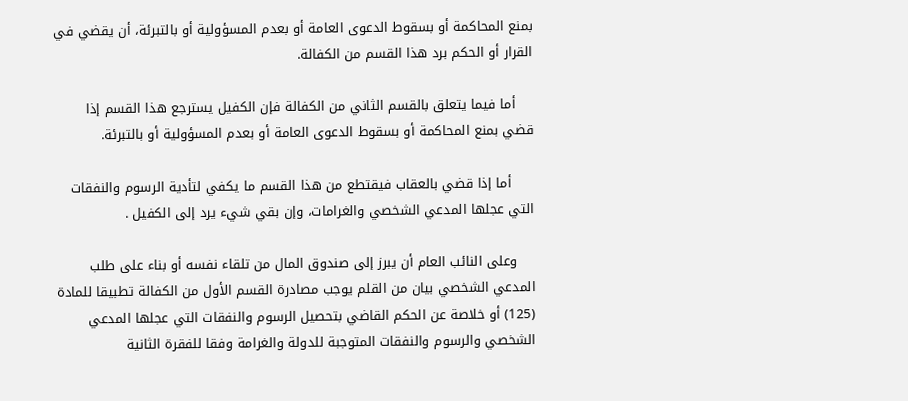بمنع المحاكمة أو بسقوط الدعوى العامة أو بعدم المسؤولية أو بالتبرئة، أن يقضي في القرار أو الحكم برد هذا القسم من الكفالة.

    أما فيما يتعلق بالقسم الثاني من الكفالة فإن الكفيل يسترجع هذا القسم إذا قضي بمنع المحاكمة أو بسقوط الدعوى العامة أو بعدم المسؤولية أو بالتبرئة.

     أما إذا قضي بالعقاب فيقتطع من هذا القسم ما يكفي لتأدية الرسوم والنفقات التي عجلها المدعي الشخصي والغرامات، وإن بقي شيء يرد إلى الكفيل .

    وعلى النائب العام أن يبرز إلى صندوق المال من تلقاء نفسه أو بناء على طلب المدعي الشخصي بيان من القلم يوجب مصادرة القسم الأول من الكفالة تطبيقا للمادة (125) أو خلاصة عن الحكم القاضي بتحصيل الرسوم والنفقات التي عجلها المدعي الشخصي والرسوم والنفقات المتوجبة للدولة والغرامة وفقا للفقرة الثانية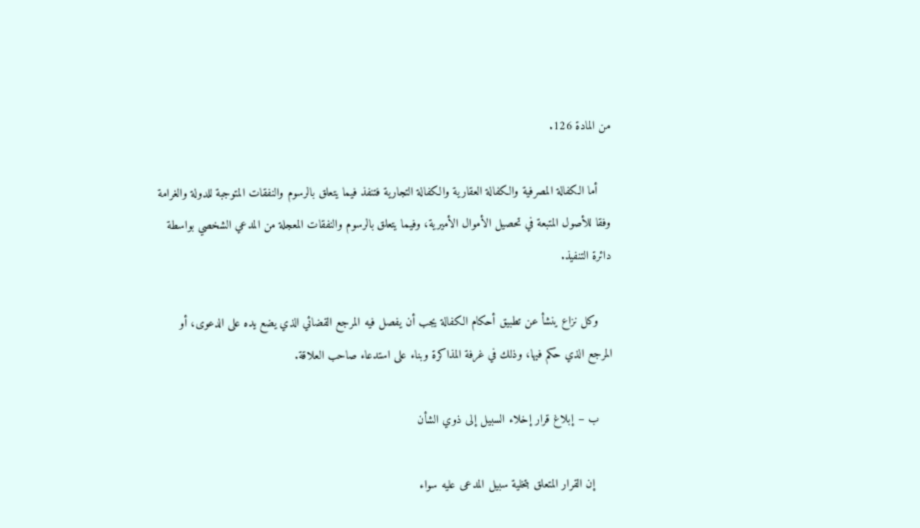من المادة 126.

    أما الكفالة المصرفية والكفالة العقارية والكفالة التجارية فتنفذ فيما يتعلق بالرسوم والنفقات المتوجبة للدولة والغرامة وفقا للأصول المتبعة في تحصيل الأموال الأميرية، وفيما يتعلق بالرسوم والنفقات المعجلة من المدعي الشخصي بواسطة دائرة التنفيذ.

    وكل نزاع ينشأ عن تطبيق أحكام الكفالة يجب أن يفصل فيه المرجع القضائي الذي يضع يده على الدعوى، أو المرجع الذي حكم فيها، وذلك في غرفة المذاكرة وبناء على استدعاء صاحب العلاقة.

    ب – إبلاغ قرار إخلاء السبيل إلى ذوي الشأن

     إن القرار المتعلق بتخلية سبيل المدعى عليه سواء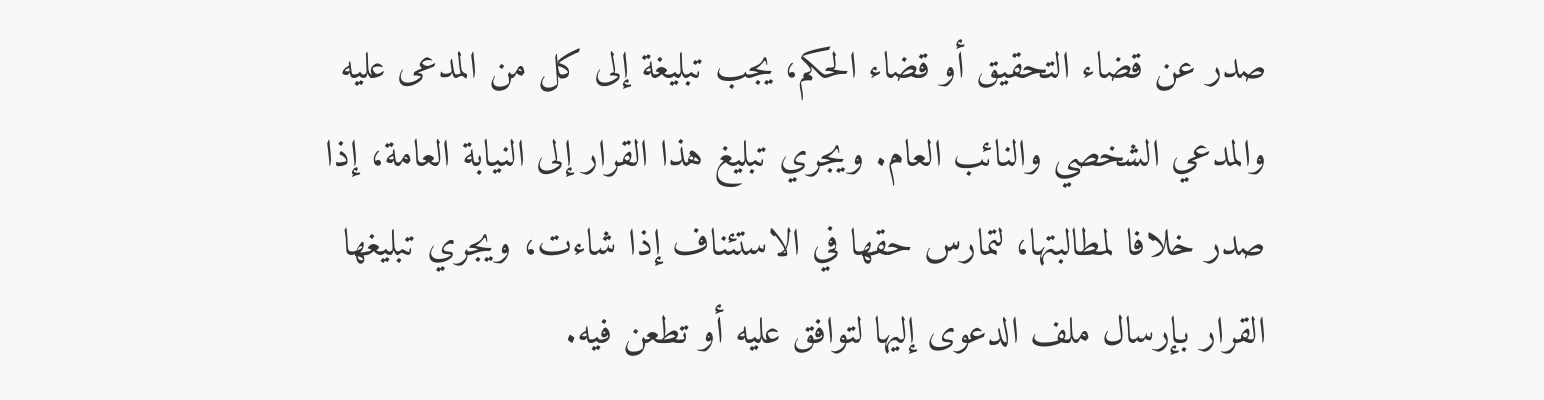صدر عن قضاء التحقيق أو قضاء الحكم، يجب تبليغة إلى كل من المدعى عليه والمدعي الشخصي والنائب العام. ويجري تبليغ هذا القرار إلى النيابة العامة، إذا صدر خلافا لمطالبتها، لتمارس حقها في الاستئناف إذا شاءت، ويجري تبليغها القرار بإرسال ملف الدعوى إليها لتوافق عليه أو تطعن فيه.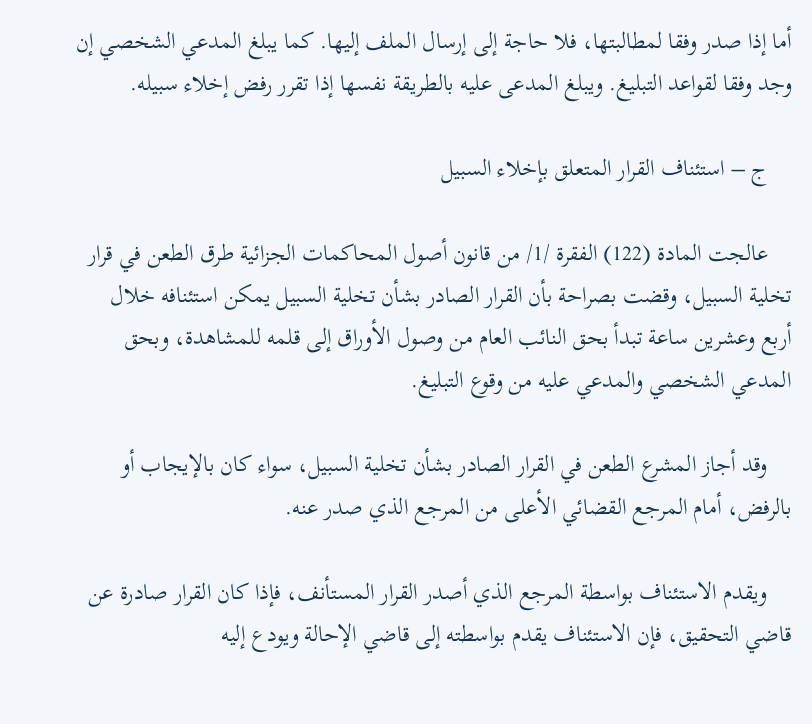أما إذا صدر وفقا لمطالبتها، فلا حاجة إلى إرسال الملف إليها. كما يبلغ المدعي الشخصي إن وجد وفقا لقواعد التبليغ. ويبلغ المدعى عليه بالطريقة نفسها إذا تقرر رفض إخلاء سبيله.

    ج – استئناف القرار المتعلق بإخلاء السبيل

    عالجت المادة (122) الفقرة /1/ من قانون أصول المحاكمات الجزائية طرق الطعن في قرار تخلية السبيل، وقضت بصراحة بأن القرار الصادر بشأن تخلية السبيل يمكن استئنافه خلال أربع وعشرين ساعة تبدأ بحق النائب العام من وصول الأوراق إلى قلمه للمشاهدة، وبحق المدعي الشخصي والمدعي عليه من وقوع التبليغ.

    وقد أجاز المشرع الطعن في القرار الصادر بشأن تخلية السبيل، سواء كان بالإيجاب أو بالرفض، أمام المرجع القضائي الأعلى من المرجع الذي صدر عنه.

    ويقدم الاستئناف بواسطة المرجع الذي أصدر القرار المستأنف، فإذا كان القرار صادرة عن قاضي التحقيق، فإن الاستئناف يقدم بواسطته إلى قاضي الإحالة ويودع إليه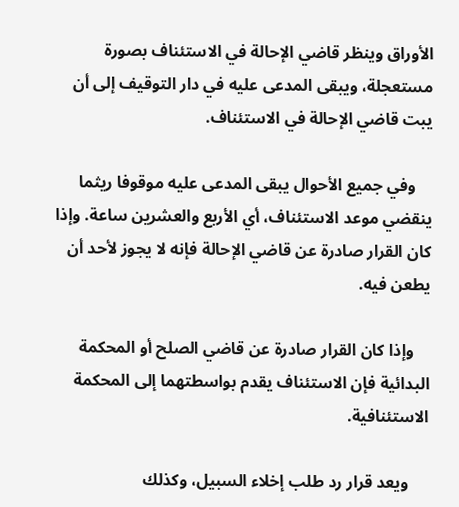الأوراق وينظر قاضي الإحالة في الاستئناف بصورة مستعجلة، ويبقى المدعى عليه في دار التوقيف إلى أن يبت قاضي الإحالة في الاستئناف.

    وفي جميع الأحوال يبقى المدعى عليه موقوفا ريثما ينقضي موعد الاستئناف، أي الأربع والعشرين ساعة. وإذا كان القرار صادرة عن قاضي الإحالة فإنه لا يجوز لأحد أن يطعن فيه.

    وإذا كان القرار صادرة عن قاضي الصلح أو المحكمة البدائية فإن الاستئناف يقدم بواسطتهما إلى المحكمة الاستئنافية.

     ويعد قرار رد طلب إخلاء السبيل، وكذلك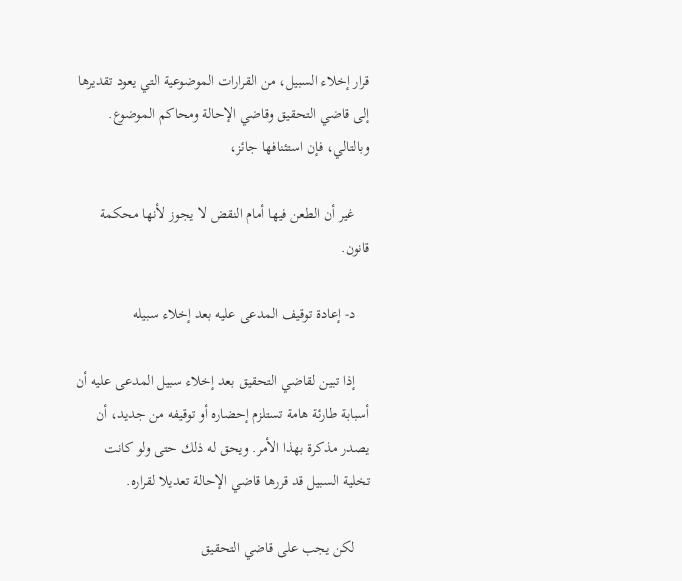قرار إخلاء السبيل، من القرارات الموضوعية التي يعود تقديرها إلى قاضي التحقيق وقاضي الإحالة ومحاكم الموضوع. وبالتالي، فإن استئنافها جائز،

    غير أن الطعن فيها أمام النقض لا يجوز لأنها محكمة قانون.

    د- إعادة توقيف المدعى عليه بعد إخلاء سبيله

    إذا تبين لقاضي التحقيق بعد إخلاء سبيل المدعى عليه أن أسبابة طارئة هامة تستلزم إحضاره أو توقيفه من جديد، أن يصدر مذكرة بهذا الأمر. ويحق له ذلك حتى ولو كانت تخلية السبيل قد قررها قاضي الإحالة تعديلا لقراره.

    لكن يجب على قاضي التحقيق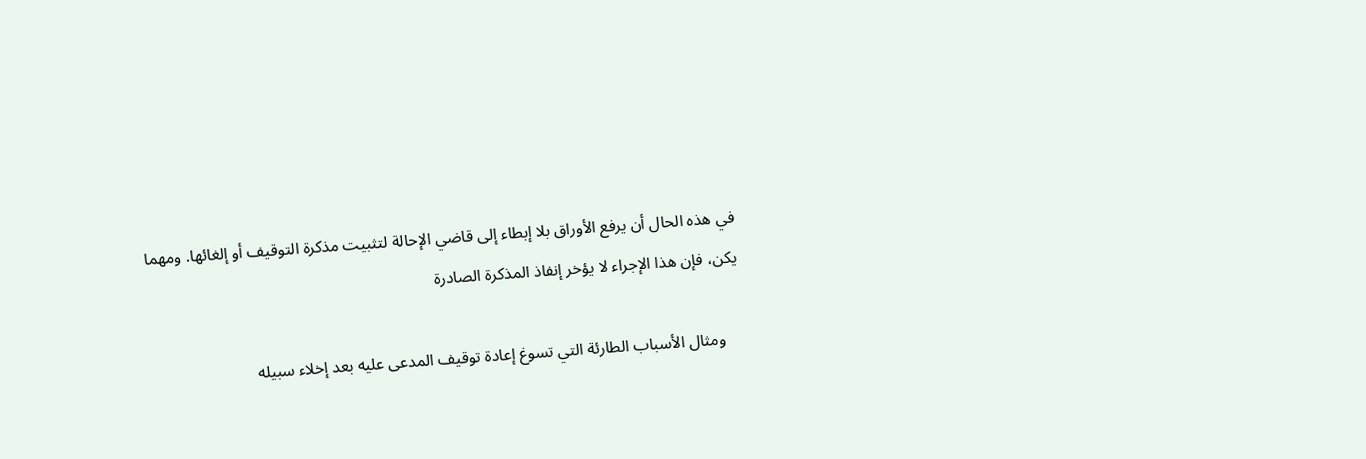في هذه الحال أن يرفع الأوراق بلا إبطاء إلى قاضي الإحالة لتثبيت مذكرة التوقيف أو إلغائها. ومهما يكن، فإن هذا الإجراء لا يؤخر إنفاذ المذكرة الصادرة

    ومثال الأسباب الطارئة التي تسوغ إعادة توقيف المدعى عليه بعد إخلاء سبيله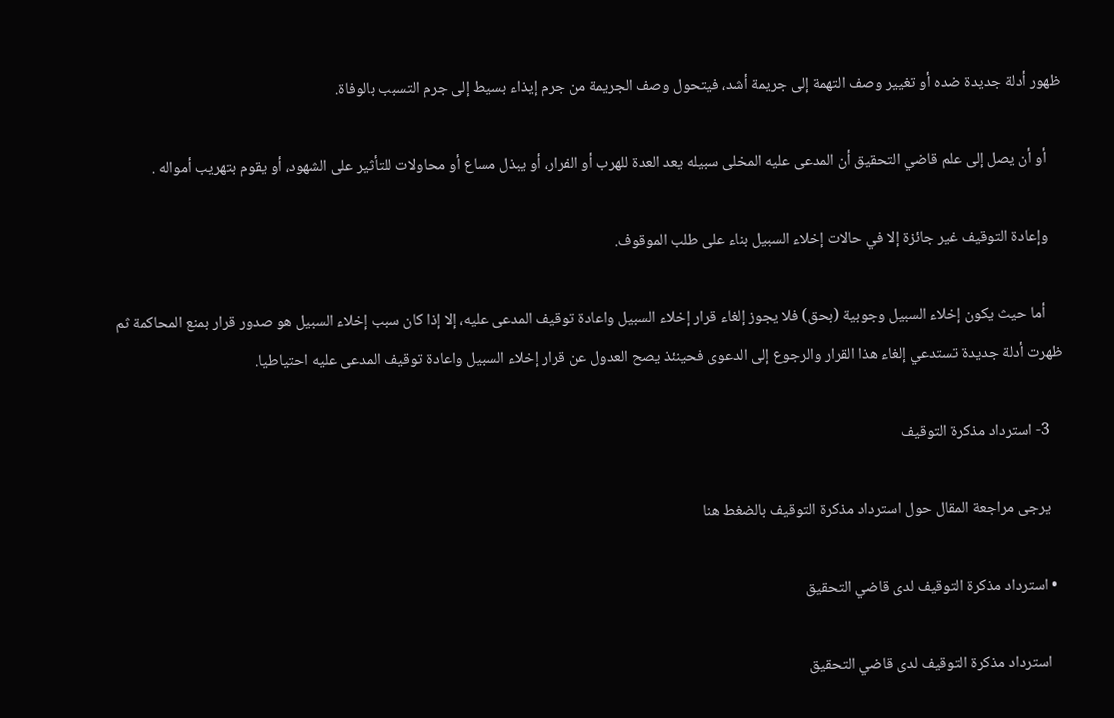ظهور أدلة جديدة ضده أو تغيير وصف التهمة إلى جريمة أشد، فيتحول وصف الجريمة من جرم إيذاء بسيط إلى جرم التسبب بالوفاة.

    أو أن يصل إلى علم قاضي التحقيق أن المدعى عليه المخلى سبيله يعد العدة للهرب أو الفرار، أو يبذل مساع أو محاولات للتأثير على الشهود، أو يقوم بتهريب أمواله .

    وإعادة التوقيف غير جائزة إلا في حالات إخلاء السبيل بناء على طلب الموقوف.

     أما حيث يكون إخلاء السبيل وجوبية (بحق) فلا يجوز إلغاء قرار إخلاء السبيل واعادة توقيف المدعى عليه، إلا إذا كان سبب إخلاء السبيل هو صدور قرار بمنع المحاكمة ثم ظهرت أدلة جديدة تستدعي إلغاء هذا القرار والرجوع إلى الدعوى فحينئذ يصح العدول عن قرار إخلاء السبيل واعادة توقيف المدعى عليه احتياطيا.

    3- استرداد مذكرة التوقيف

    يرجى مراجعة المقال حول استرداد مذكرة التوقيف بالضغط هنا

  • استرداد مذكرة التوقيف لدى قاضي التحقيق

    استرداد مذكرة التوقيف لدى قاضي التحقيق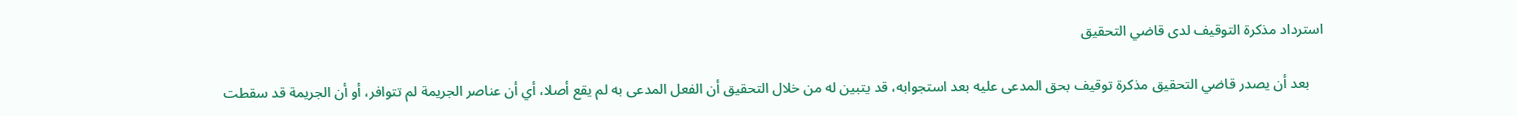استرداد مذكرة التوقيف لدى قاضي التحقيق

    بعد أن يصدر قاضي التحقيق مذكرة توقيف بحق المدعى عليه بعد استجوابه، قد يتبين له من خلال التحقيق أن الفعل المدعى به لم يقع أصلا، أي أن عناصر الجريمة لم تتوافر، أو أن الجريمة قد سقطت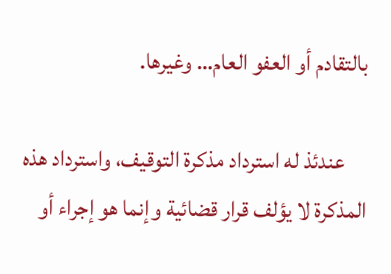بالتقادم أو العفو العام… وغيرها.

     عندئذ له استرداد مذكرة التوقيف، واسترداد هذه المذكرة لا يؤلف قرار قضائية وإنما هو إجراء أو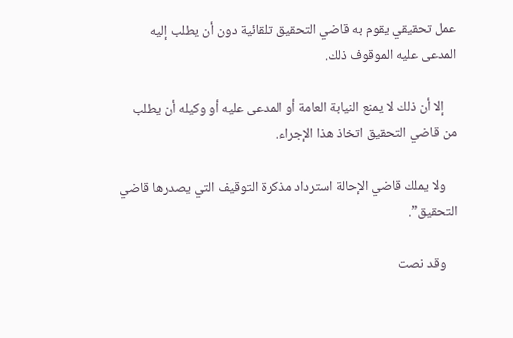عمل تحقيقي يقوم به قاضي التحقيق تلقائية دون أن يطلب إليه المدعى عليه الموقوف ذلك.

    إلا أن ذلك لا يمنع النيابة العامة أو المدعى عليه أو وكيله أن يطلب من قاضي التحقيق اتخاذ هذا الإجراء.

    ولا يملك قاضي الإحالة استرداد مذكرة التوقيف التي يصدرها قاضي التحقيق”.

    وقد نصت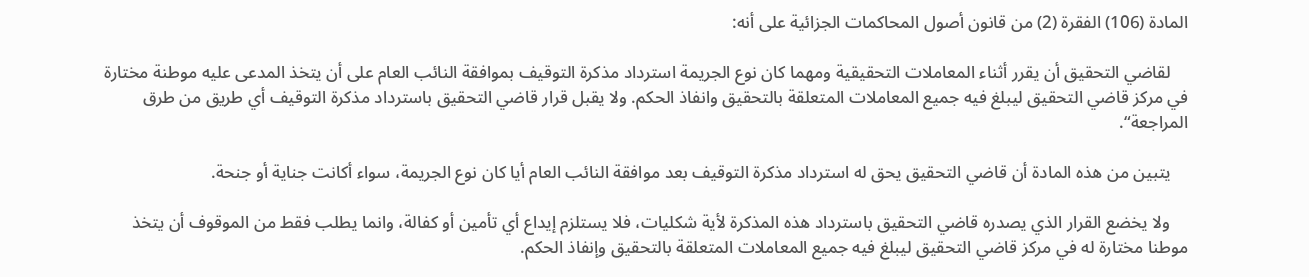المادة (106) الفقرة (2) من قانون أصول المحاكمات الجزائية على أنه:

    لقاضي التحقيق أن يقرر أثناء المعاملات التحقيقية ومهما كان نوع الجريمة استرداد مذكرة التوقيف بموافقة النائب العام على أن يتخذ المدعى عليه موطنة مختارة في مركز قاضي التحقيق ليبلغ فيه جميع المعاملات المتعلقة بالتحقيق وانفاذ الحكم. ولا يقبل قرار قاضي التحقيق باسترداد مذكرة التوقيف أي طريق من طرق المراجعة“.

    يتبين من هذه المادة أن قاضي التحقيق يحق له استرداد مذكرة التوقيف بعد موافقة النائب العام أيا كان نوع الجريمة، سواء أكانت جناية أو جنحة.

    ولا يخضع القرار الذي يصدره قاضي التحقيق باسترداد هذه المذكرة لأية شكليات، فلا يستلزم إيداع أي تأمين أو كفالة، وانما يطلب فقط من الموقوف أن يتخذ موطنا مختارة له في مركز قاضي التحقيق ليبلغ فيه جميع المعاملات المتعلقة بالتحقيق وإنفاذ الحكم.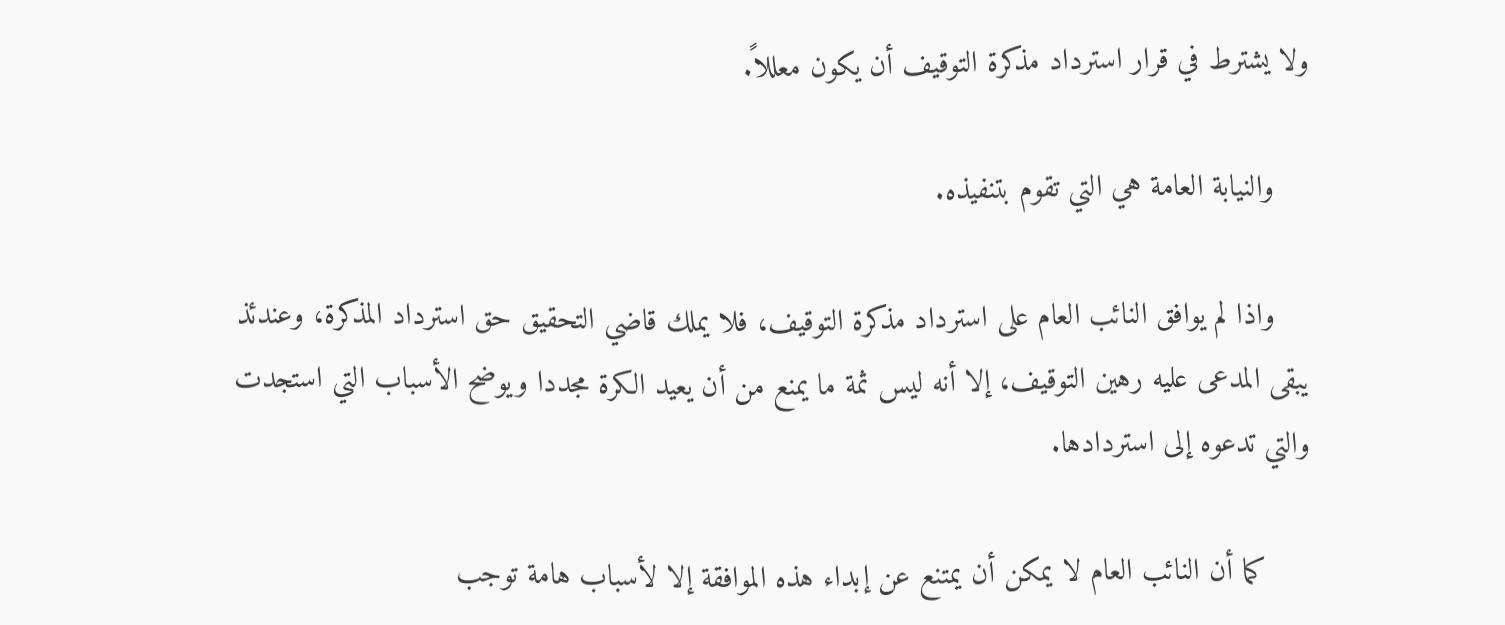ولا يشترط في قرار استرداد مذكرة التوقيف أن يكون معللاً.

    والنيابة العامة هي التي تقوم بتنفيذه.

    واذا لم يوافق النائب العام على استرداد مذكرة التوقيف، فلا يملك قاضي التحقيق حق استرداد المذكرة، وعندئذ يبقى المدعى عليه رهين التوقيف، إلا أنه ليس ثمة ما يمنع من أن يعيد الكرة مجددا ويوضح الأسباب التي استجدت والتي تدعوه إلى استردادها.

     كما أن النائب العام لا يمكن أن يمتنع عن إبداء هذه الموافقة إلا لأسباب هامة توجب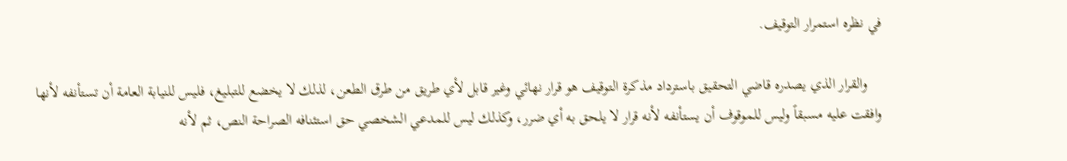في نظره استمرار التوقيف.

    والقرار الذي يصدره قاضي التحقيق باسترداد مذكرة التوقيف هو قرار نهائي وغير قابل لأي طريق من طرق الطعن، لذلك لا يخضع للتبليغ، فليس للنيابة العامة أن تستأنفه لأنها وافقت عليه مسبقاً وليس للموقوف أن يستأنفه لأنه قرار لا يلحق به أي ضرر، وكذلك ليس للمدعي الشخصي حق استئنافه الصراحة النص، ثم لأنه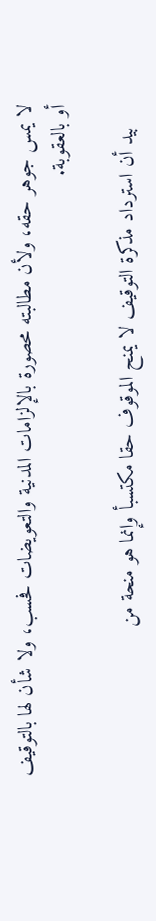لا يمس جوهر حقه، ولأن مطالبته محصورة بالإلزامات المدنية والتعويضات فحسب، ولا شأن لها بالتوقيف أو بالعقوبة.

    بيد أن استرداد مذكرة التوقيف لا يمنح الموقوف حقا مكتسبأ وإنما هو منحة من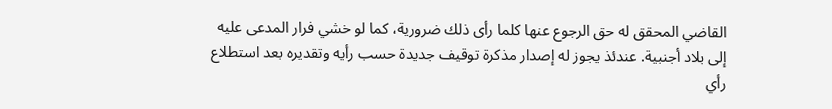القاضي المحقق له حق الرجوع عنها كلما رأى ذلك ضرورية، كما لو خشي فرار المدعى عليه إلى بلاد أجنبية. عندئذ يجوز له إصدار مذكرة توقيف جديدة حسب رأيه وتقديره بعد استطلاع رأي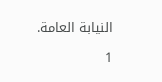النيابة العامة.

1